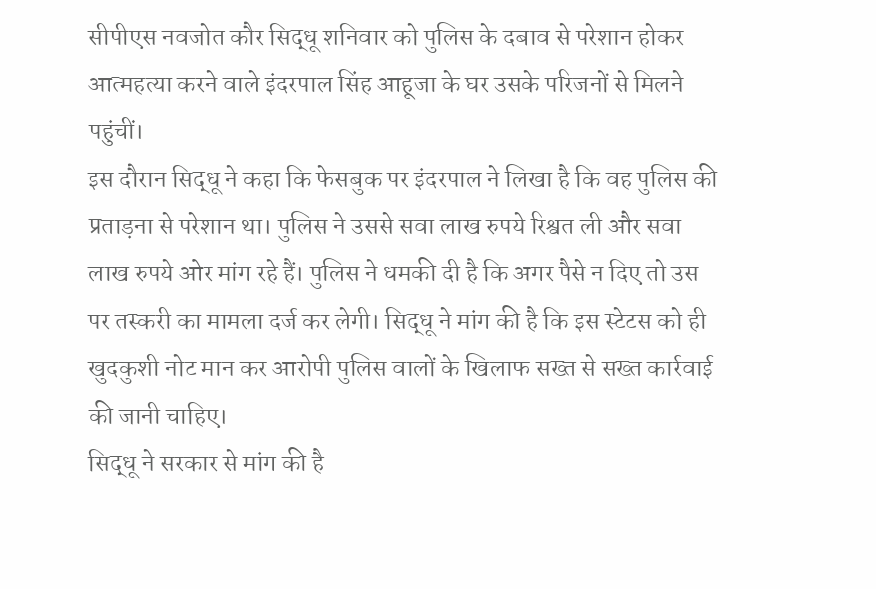सीपीएस नवजोत कौर सिद्धू शनिवार को पुलिस के दबाव से परेशान होकर आत्महत्या करने वाले इंदरपाल सिंह आहूजा के घर उसके परिजनों से मिलने पहुंचीं।
इस दौरान सिद्धू ने कहा कि फेसबुक पर इंदरपाल ने लिखा है कि वह पुलिस की प्रताड़ना से परेशान था। पुलिस ने उससे सवा लाख रुपये रिश्वत ली और सवा लाख रुपये ओर मांग रहे हैं। पुलिस ने धमकी दी है कि अगर पैसे न दिए तो उस पर तस्करी का मामला दर्ज कर लेगी। सिद्धू ने मांग की है कि इस स्टेटस को ही खुदकुशी नोट मान कर आरोपी पुलिस वालों के खिलाफ सख्त से सख्त कार्रवाई की जानी चाहिए।
सिद्धू ने सरकार से मांग की है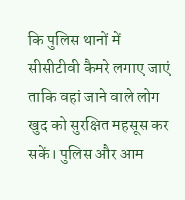कि पुलिस थानों में सीसीटीवी कैमरे लगाए जाएं ताकि वहां जाने वाले लोग खुद को सुरक्षित महसूस कर सकें। पुलिस और आम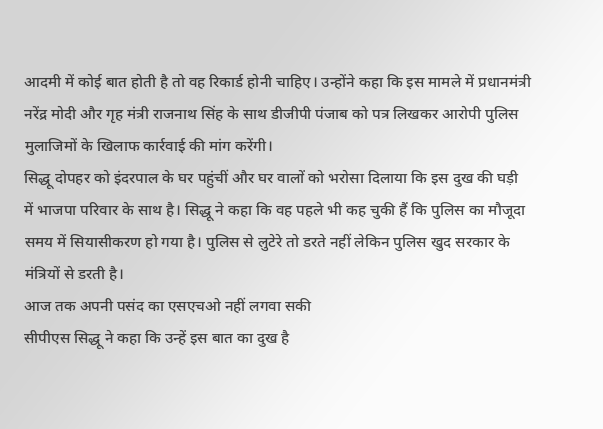आदमी में कोई बात होती है तो वह रिकार्ड होनी चाहिए। उन्होंने कहा कि इस मामले में प्रधानमंत्री नरेंद्र मोदी और गृह मंत्री राजनाथ सिंह के साथ डीजीपी पंजाब को पत्र लिखकर आरोपी पुलिस मुलाजिमों के खिलाफ कार्रवाई की मांग करेंगी।
सिद्धू दोपहर को इंदरपाल के घर पहुंचीं और घर वालों को भरोसा दिलाया कि इस दुख की घड़ी में भाजपा परिवार के साथ है। सिद्धू ने कहा कि वह पहले भी कह चुकी हैं कि पुलिस का मौजूदा समय में सियासीकरण हो गया है। पुलिस से लुटेरे तो डरते नहीं लेकिन पुलिस खुद सरकार के मंत्रियों से डरती है।
आज तक अपनी पसंद का एसएचओ नहीं लगवा सकी
सीपीएस सिद्धू ने कहा कि उन्हें इस बात का दुख है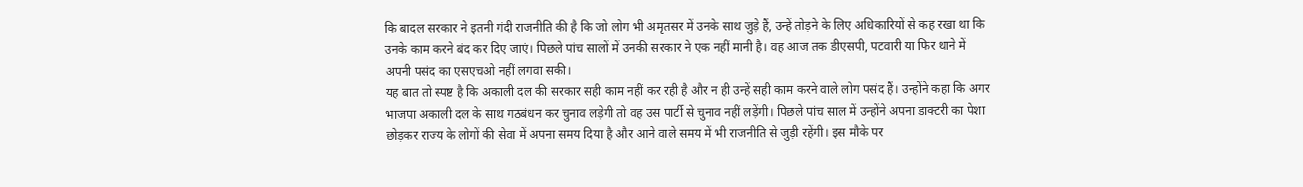कि बादल सरकार ने इतनी गंदी राजनीति की है कि जो लोग भी अमृतसर में उनके साथ जुड़े हैं, उन्हें तोड़ने के लिए अधिकारियों से कह रखा था कि उनके काम करने बंद कर दिए जाएं। पिछले पांच सालों में उनकी सरकार ने एक नहीं मानी है। वह आज तक डीएसपी, पटवारी या फिर थाने में अपनी पसंद का एसएचओ नहीं लगवा सकी।
यह बात तो स्पष्ट है कि अकाली दल की सरकार सही काम नहीं कर रही है और न ही उन्हें सही काम करने वाले लोग पसंद हैं। उन्होंने कहा कि अगर भाजपा अकाली दल के साथ गठबंधन कर चुनाव लड़ेगी तो वह उस पार्टी से चुनाव नहीं लड़ेंगी। पिछले पांच साल में उन्होंने अपना डाक्टरी का पेशा छोड़कर राज्य के लोगों की सेवा में अपना समय दिया है और आने वाले समय में भी राजनीति से जुड़ी रहेंगी। इस मौके पर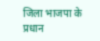जिला भाजपा के प्रधान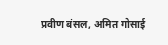प्रवीण बंसल, अमित गोसाई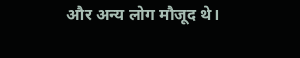और अन्य लोग मौजूद थे।